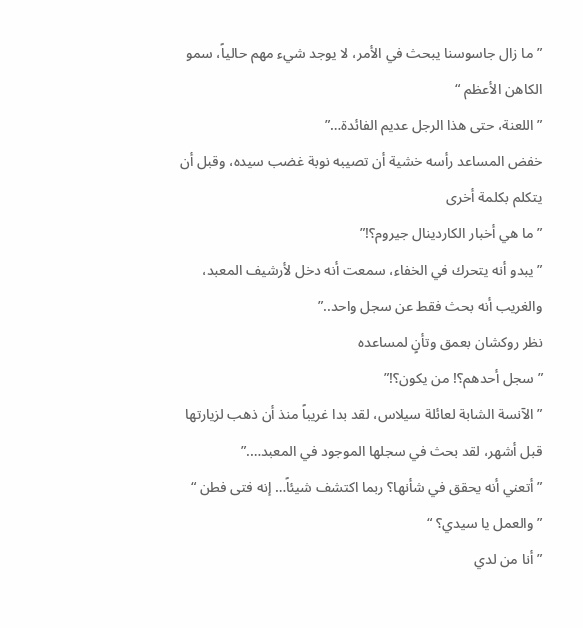” ما زال جاسوسنا يبحث في الأمر، لا يوجد شيء مهم حالياً، سمو الكاهن الأعظم “
” اللعنة، حتى هذا الرجل عديم الفائدة…”
خفض المساعد رأسه خشية أن تصيبه نوبة غضب سيده، وقبل أن يتكلم بكلمة أخرى
” ما هي أخبار الكاردينال جيروم؟!”
” يبدو أنه يتحرك في الخفاء، سمعت أنه دخل لأرشيف المعبد، والغريب أنه بحث فقط عن سجل واحد..”
نظر روكشان بعمق وتأنٍ لمساعده
” سجل أحدهم؟! من يكون؟!”
” الآنسة الشابة لعائلة سيلاس، لقد بدا غريباً منذ أن ذهب لزيارتها قبل أشهر، لقد بحث في سجلها الموجود في المعبد….”
” أتعني أنه يحقق في شأنها؟ ربما اكتشف شيئاً… إنه فتى فطن “
” والعمل يا سيدي؟ “
” أنا من لدي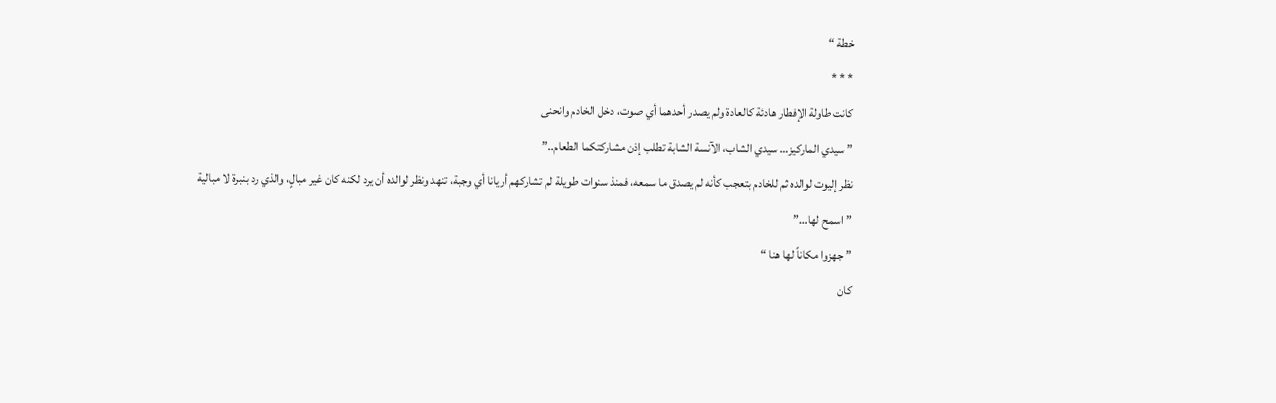خطة “
* * *
كانت طاولة الإفطار هادئة كالعادة ولم يصدر أحدهما أي صوت، دخل الخادم وانحنى
” سيدي الماركيز… سيدي الشاب، الآنسة الشابة تطلب إذن مشاركتكما الطعام..”
نظر إليوت لوالده ثم للخادم بتعجب كأنه لم يصدق ما سمعه، فمنذ سنوات طويلة لم تشاركهم أريانا أي وجبة، تنهد ونظر لوالده أن يرد لكنه كان غير مبالٍ، والذي رد بنبرة لا مبالية
” اسمح لها…”
” جهزوا مكاناً لها هنا “
كان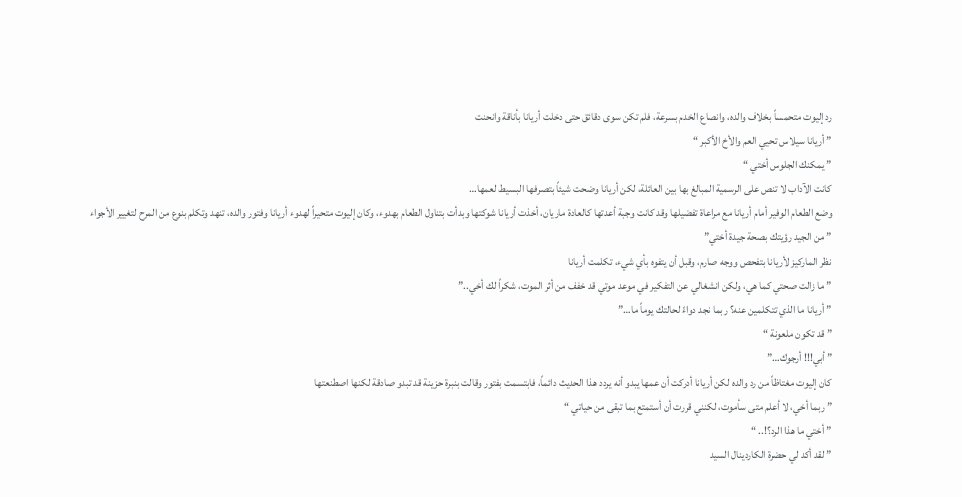رد إليوت متحمساً بخلاف والده، وانصاع الخدم بسرعة، فلم تكن سوى دقائق حتى دخلت أريانا بأناقة وانحنت
” أريانا سيلاس تحيي العم والأخ الأكبر “
” يمكنك الجلوس أختي “
كانت الآداب لا تنص على الرسمية المبالغ بها بين العائلة، لكن أريانا وضحت شيئاً بتصرفها البسيط لعمها…
وضع الطعام الوفير أمام أريانا مع مراعاة تفضيلها وقد كانت وجبة أعدتها كالعادة ماريان، أخذت أريانا شوكتها وبدأت بتناول الطعام بهدوء، وكان إليوت متحيراً لهدوء أريانا وفتور والده، تنهد وتكلم بنوع من المرح لتغيير الأجواء
” من الجيد رؤيتك بصحة جيدة أختي”
نظر الماركيز لأريانا بتفحص ووجه صارم، وقبل أن يتفوه بأي شيء، تكلمت أريانا
” ما زالت صحتي كما هي، ولكن انشغالي عن التفكير في موعد موتي قد خفف من أثر الموت، شكراً لك أخي..”
” أريانا ما الذي تتكلمين عنه؟ ربما نجد دواءً لحالتك يوماً ما…”
” قد تكون ملعونة “
” أبي!!! أرجوك…”
كان إليوت مغتاظاً من رد والده لكن أريانا أدركت أن عمها يبدو أنه يردد هذا الحديث دائماً، فابتسمت بفتور وقالت بنبرة حزينة قد تبدو صادقة لكنها اصطنعتها
” ربما أخي، لا أعلم متى سأموت، لكنني قررت أن أستمتع بما تبقى من حياتي “
” أختي ما هذا الرد؟!.. “
” لقد أكد لي حضرة الكاردينال السيد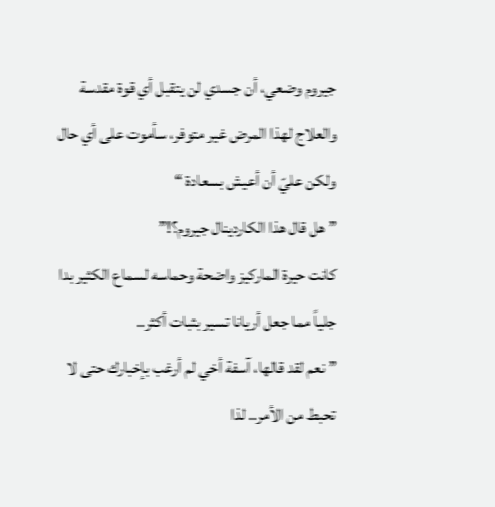جيروم وضعي، أن جسدي لن يتقبل أي قوة مقدسة والعلاج لهذا المرض غير متوفر، سأموت على أي حال ولكن عليّ أن أعيش بسعادة “
” هل قال هذا الكاردينال جيروم؟!”
كانت حيرة الماركيز واضحة وحماسه لسماع الكثير بدا جلياً مما جعل أريانا تسير بثبات أكثر..
” نعم لقد قالها، آسفة أخي لم أرغب بإخبارك حتى لا تحبط من الأمر.. لذا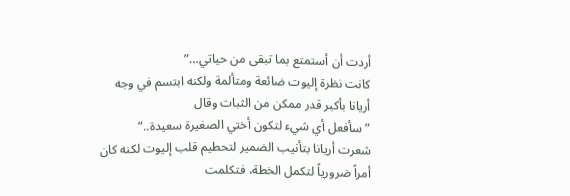أردت أن أستمتع بما تبقى من حياتي…”
كانت نظرة إليوت ضائعة ومتألمة ولكنه ابتسم في وجه أريانا بأكبر قدر ممكن من الثبات وقال
” سأفعل أي شيء لتكون أختي الصغيرة سعيدة..”
شعرت أريانا بتأنيب الضمير لتحطيم قلب إليوت لكنه كان أمراً ضرورياً لتكمل الخطة، فتكلمت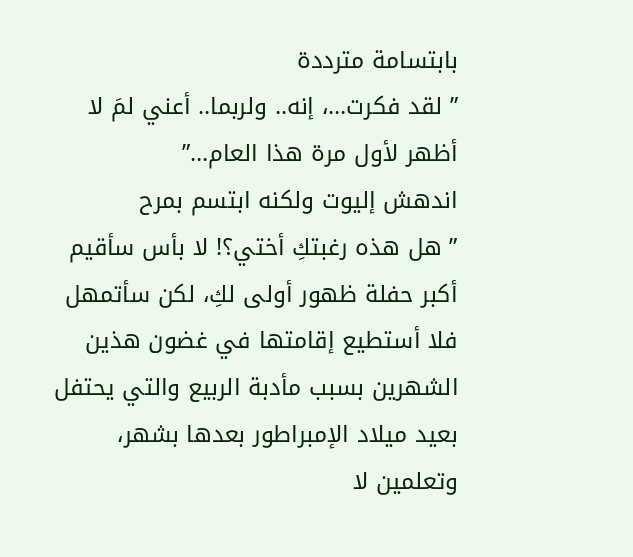بابتسامة مترددة
” لقد فكرت…، إنه.. ولربما.. أعني لمَ لا أظهر لأول مرة هذا العام…”
اندهش إليوت ولكنه ابتسم بمرح
” هل هذه رغبتكِ أختي؟! لا بأس سأقيم أكبر حفلة ظهور أولى لكِ، لكن سأتمهل فلا أستطيع إقامتها في غضون هذين الشهرين بسبب مأدبة الربيع والتي يحتفل بعيد ميلاد الإمبراطور بعدها بشهر، وتعلمين لا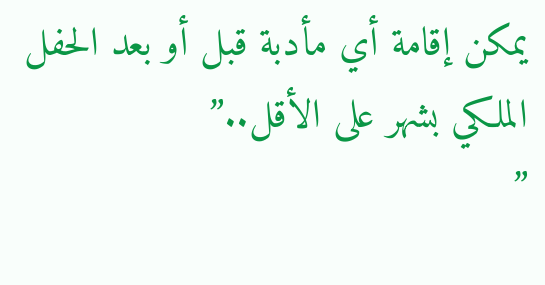يمكن إقامة أي مأدبة قبل أو بعد الحفل الملكي بشهر على الأقل..”
”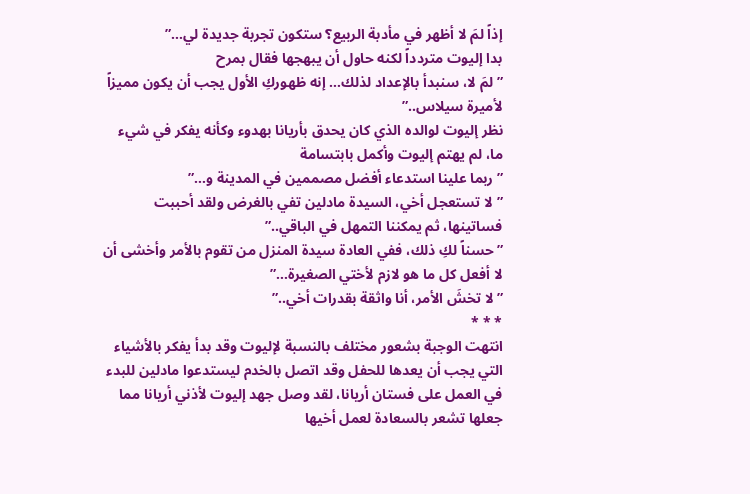إذاً لمَ لا أظهر في مأدبة الربيع؟ ستكون تجربة جديدة لي…”
بدا إليوت متردداً لكنه حاول أن يبهجها فقال بمرح
” لمَ لا، سنبدأ بالإعداد لذلك… إنه ظهوركِ الأول يجب أن يكون مميزاً لأميرة سيلاس..”
نظر إليوت لوالده الذي كان يحدق بأريانا بهدوء وكأنه يفكر في شيء ما، لم يهتم إليوت وأكمل بابتسامة
” ربما علينا استدعاء أفضل مصممين في المدينة و…”
” لا تستعجل أخي، السيدة مادلين تفي بالغرض ولقد أحببت فساتينها، ثم يمكننا التمهل في الباقي..”
” حسناً لكِ ذلك، ففي العادة سيدة المنزل من تقوم بالأمر وأخشى أن لا أفعل كل ما هو لازم لأختي الصغيرة…”
” لا تخشَ الأمر، أنا واثقة بقدرات أخي..”
* * *
انتهت الوجبة بشعور مختلف بالنسبة لإليوت وقد بدأ يفكر بالأشياء التي يجب أن يعدها للحفل وقد اتصل بالخدم ليستدعوا مادلين للبدء في العمل على فستان أريانا، لقد وصل جهد إليوت لأذني أريانا مما جعلها تشعر بالسعادة لعمل أخيها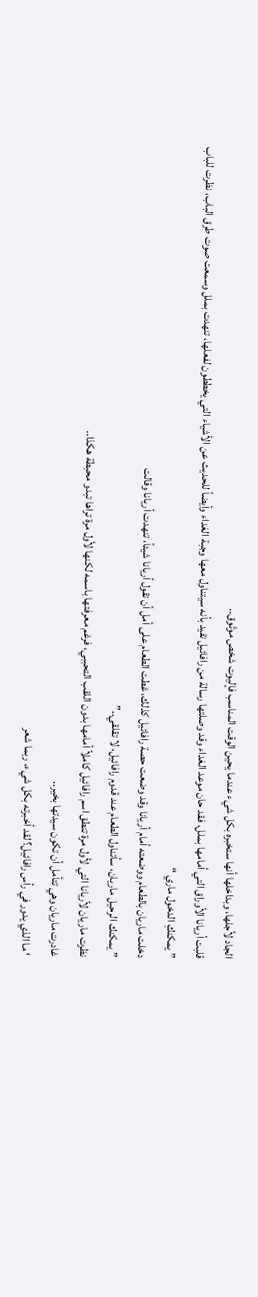الجاد لأجلها، وبداخلها أنها ستخبره بكل شيء عندما يحين الوقت المناسب فإليوت شخص موثوق..
قلبت أريانا الأوراق التي أمامها بملل، فقد حان موعد الغداء وقد وصلتها رسالة من رافائيل تفيد بأنه سيتناول معها وجبة الغداء وأيضاً للحديث عن الأشياء التي يخططون لفعلها، تنهدت بملل وسمعت صوت طرق الباب، نظرت للباب
” يمكنكِ الدخول ماري “
دخلت ماريان بالطعام ووضعته أمام أريانا وقد وضعت حصة رافائيل كذلك، غطت الطعام على أمل أن تقول أريانا شيئاً، تنهدت أريانا وقالت
” يمكنك الرحيل ماريان، سأتناول الطعام عند قدوم رافائيل، لا تقلقي..”
نظرت ماريان لأريانا التي لأول مرة تنطق اسم رافائيل كاملاً أمامها بدون اللقب التحببي، فرغم معرفتها باسمه لكنها لأول مرة تراها تبدو محبطة هكذا..
غادرت ماريان وهي تتأمل أن تكون سيدتها بخير..
‘ ما الذي يدور في رأس رافائيل؟ لقد أخبرته بكل شيء، ربما شعر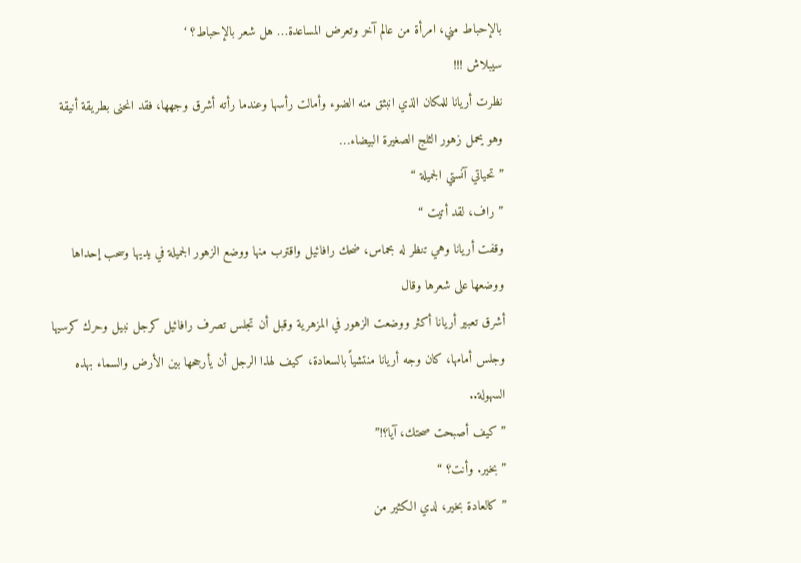بالإحباط مني، امرأة من عالم آخر وتعرض المساعدة… هل شعر بالإحباط؟ ‘
سيبلاش !!!
نظرت أريانا للمكان الذي انبثق منه الضوء وأمالت رأسها وعندما رأته أشرق وجهها، فقد انحنى بطريقة أنيقة وهو يحمل زهور الثلج الصغيرة البيضاء…
” تحياتي آنستي الجميلة “
” راف، لقد أتيت “
وقفت أريانا وهي تنظر له بحماس، ضحك رافائيل واقترب منها ووضع الزهور الجميلة في يديها وسحب إحداها ووضعها على شعرها وقال
أشرق تعبير أريانا أكثر ووضعت الزهور في المزهرية وقبل أن تجلس تصرف رافائيل كرجل نبيل وحرك كرسيها وجلس أمامها، كان وجه أريانا منتشياً بالسعادة، كيف لهذا الرجل أن يأرجحها بين الأرض والسماء بهذه السهولة..
” كيف أصبحت صحتك، آيا؟!”
” بخير. وأنت؟ “
” كالعادة بخير، لدي الكثير من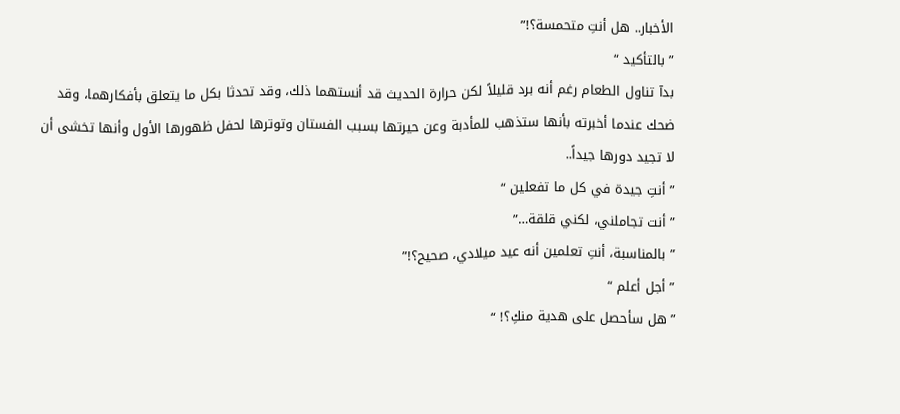الأخبار.. هل أنتِ متحمسة؟!”
” بالتأكيد “
بدآ تناول الطعام رغم أنه برد قليلاً لكن حرارة الحديث قد أنستهما ذلك، وقد تحدثا بكل ما يتعلق بأفكارهما، وقد ضحك عندما أخبرته بأنها ستذهب للمأدبة وعن حيرتها بسبب الفستان وتوترها لحفل ظهورها الأول وأنها تخشى أن لا تجيد دورها جيداً..
” أنتِ جيدة في كل ما تفعلين “
” أنت تجاملني، لكني قلقة…”
” بالمناسبة، أنتِ تعلمين أنه عيد ميلادي، صحيح؟!”
” أجل أعلم “
” هل سأحصل على هدية منكِ؟! “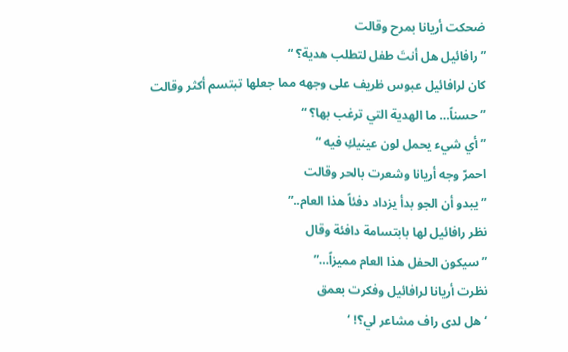ضحكت أريانا بمرح وقالت
” رافائيل هل أنتَ طفل لتطلب هدية؟ “
كان لرافائيل عبوس ظريف على وجهه مما جعلها تبتسم أكثر وقالت
” حسناً… ما الهدية التي ترغب بها؟ “
” أي شيء يحمل لون عينيكِ فيه “
احمرّ وجه أريانا وشعرت بالحر وقالت
” يبدو أن الجو بدأ يزداد دفئاً هذا العام..”
نظر رافائيل لها بابتسامة دافئة وقال
” سيكون الحفل هذا العام مميزاً…”
نظرت أريانا لرافائيل وفكرت بعمق
‘ هل لدى راف مشاعر لي؟! ‘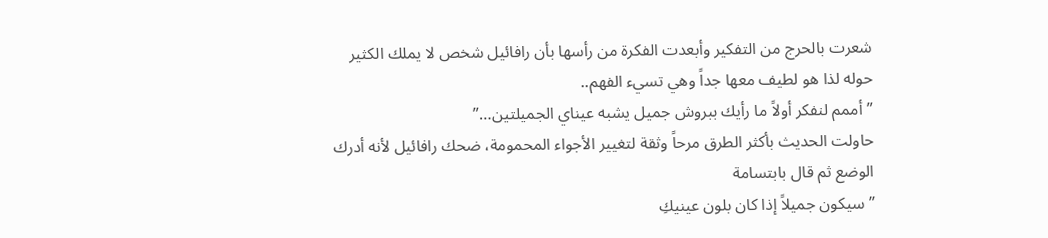شعرت بالحرج من التفكير وأبعدت الفكرة من رأسها بأن رافائيل شخص لا يملك الكثير حوله لذا هو لطيف معها جداً وهي تسيء الفهم..
” أممم لنفكر أولاً ما رأيك ببروش جميل يشبه عيناي الجميلتين…”
حاولت الحديث بأكثر الطرق مرحاً وثقة لتغيير الأجواء المحمومة، ضحك رافائيل لأنه أدرك الوضع ثم قال بابتسامة
” سيكون جميلاً إذا كان بلون عينيكِ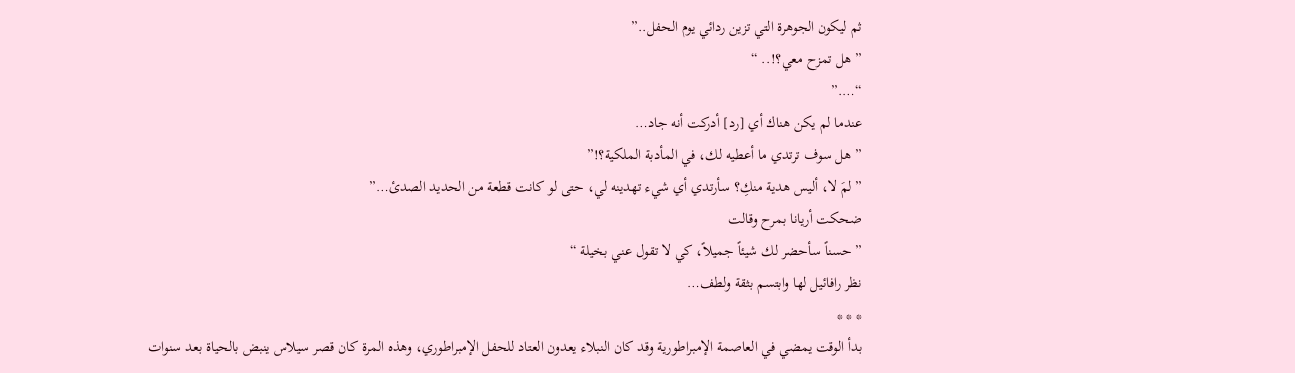ثم ليكون الجوهرة التي تزين ردائي يوم الحفل..”
” هل تمزح معي؟!.. “
“….”
عندما لم يكن هناك أي [رد] أدركت أنه جاد…
” هل سوف ترتدي ما أعطيه لك، في المأدبة الملكية؟!”
” لمَ لا، أليس هدية منكِ؟ سأرتدي أي شيء تهدينه لي، حتى لو كانت قطعة من الحديد الصدئ…”
ضحكت أريانا بمرح وقالت
” حسناً سأحضر لك شيئاً جميلاً، كي لا تقول عني بخيلة “
نظر رافائيل لها وابتسم بثقة ولطف…
* * *
بدأ الوقت يمضي في العاصمة الإمبراطورية وقد كان النبلاء يعدون العتاد للحفل الإمبراطوري، وهذه المرة كان قصر سيلاس ينبض بالحياة بعد سنوات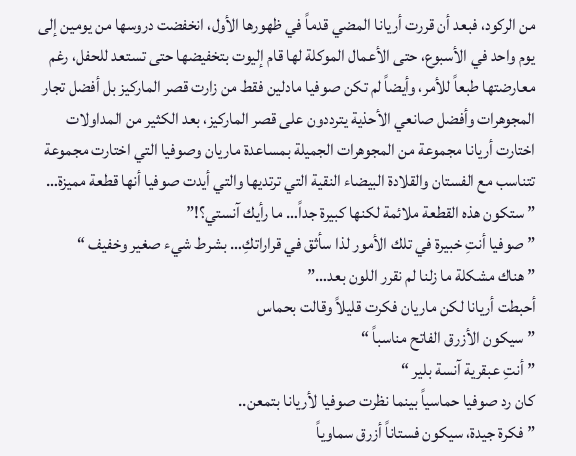من الركود، فبعد أن قررت أريانا المضي قدماً في ظهورها الأول، انخفضت دروسها من يومين إلى يوم واحد في الأسبوع، حتى الأعمال الموكلة لها قام إليوت بتخفيضها حتى تستعد للحفل، رغم معارضتها طبعاً للأمر، وأيضاً لم تكن صوفيا مادلين فقط من زارت قصر الماركيز بل أفضل تجار المجوهرات وأفضل صانعي الأحذية يترددون على قصر الماركيز، بعد الكثير من المداولات اختارت أريانا مجموعة من المجوهرات الجميلة بمساعدة ماريان وصوفيا التي اختارت مجموعة تتناسب مع الفستان والقلادة البيضاء النقية التي ترتديها والتي أيدت صوفيا أنها قطعة مميزة…
” ستكون هذه القطعة ملائمة لكنها كبيرة جداً… ما رأيك آنستي؟!”
” صوفيا أنتِ خبيرة في تلك الأمور لذا سأثق في قراراتكِ… بشرط شيء صغير وخفيف “
” هناك مشكلة ما زلنا لم نقرر اللون بعد…”
أحبطت أريانا لكن ماريان فكرت قليلاً وقالت بحماس
” سيكون الأزرق الفاتح مناسباً “
” أنتِ عبقرية آنسة بلير “
كان رد صوفيا حماسياً بينما نظرت صوفيا لأريانا بتمعن..
” فكرة جيدة، سيكون فستاناً أزرق سماوياً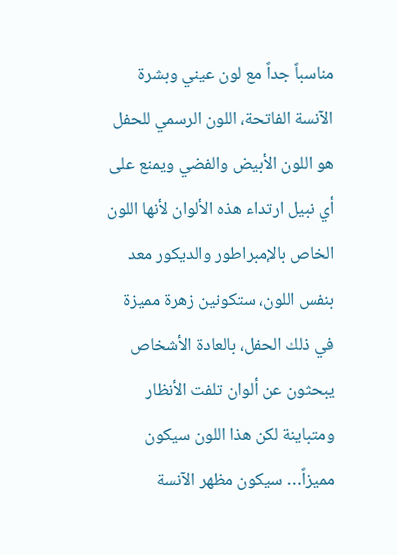مناسباً جداً مع لون عيني وبشرة الآنسة الفاتحة، اللون الرسمي للحفل هو اللون الأبيض والفضي ويمنع على أي نبيل ارتداء هذه الألوان لأنها اللون الخاص بالإمبراطور والديكور معد بنفس اللون، ستكونين زهرة مميزة في ذلك الحفل، بالعادة الأشخاص يبحثون عن ألوان تلفت الأنظار ومتباينة لكن هذا اللون سيكون مميزاً… سيكون مظهر الآنسة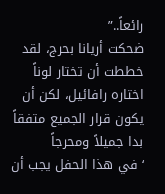رائعاً..”
ضحكت أريانا بحرج، لقد خططت أن تختار لوناً اختاره رافائيل، لكن أن يكون قرار الجميع متفقاً بدا جميلاً ومحرجاً
‘ في هذا الحفل يجب أن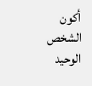أكون الشخص الوحيد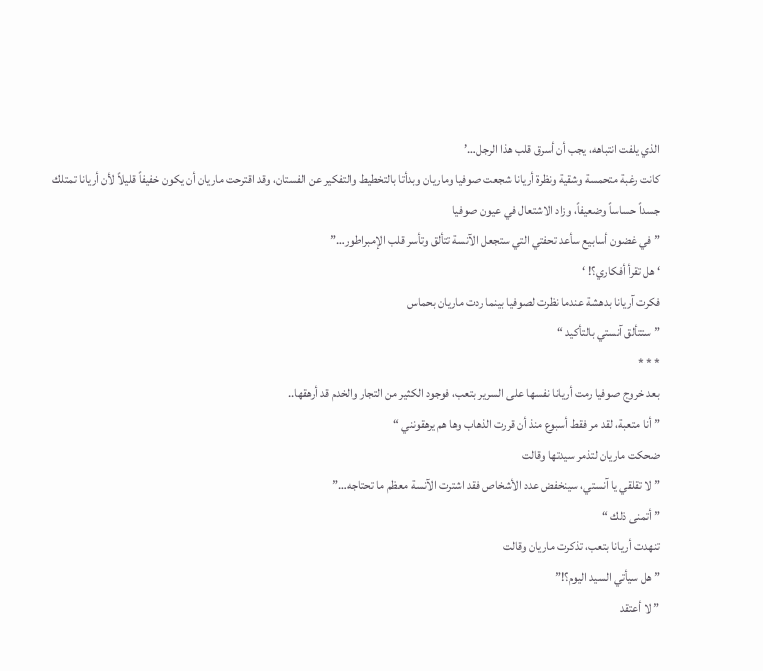الذي يلفت انتباهه، يجب أن أسرق قلب هذا الرجل…’
كانت رغبة متحمسة وشقية ونظرة أريانا شجعت صوفيا وماريان وبدأتا بالتخطيط والتفكير عن الفستان، وقد اقترحت ماريان أن يكون خفيفاً قليلاً لأن أريانا تمتلك جسداً حساساً وضعيفاً، وزاد الاشتعال في عيون صوفيا
” في غضون أسابيع سأعد تحفتي التي ستجعل الآنسة تتألق وتأسر قلب الإمبراطور…”
‘ هل تقرأ أفكاري؟! ‘
فكرت آريانا بدهشة عندما نظرت لصوفيا بينما ردت ماريان بحماس
” ستتألق آنستي بالتأكيد “
* * *
بعد خروج صوفيا رمت أريانا نفسها على السرير بتعب، فوجود الكثير من التجار والخدم قد أرهقها..
” أنا متعبة، لقد مر فقط أسبوع منذ أن قررت الذهاب وها هم يرهقونني “
ضحكت ماريان لتذمر سيدتها وقالت
” لا تقلقي يا آنستي، سينخفض عدد الأشخاص فقد اشترت الآنسة معظم ما تحتاجه…”
” أتمنى ذلك “
تنهدت أريانا بتعب، تذكرت ماريان وقالت
” هل سيأتي السيد اليوم؟!”
” لا أعتقد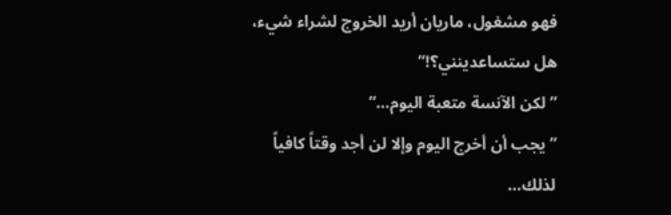فهو مشغول، ماريان أريد الخروج لشراء شيء، هل ستساعدينني؟!”
” لكن الآنسة متعبة اليوم…”
” يجب أن أخرج اليوم وإلا لن أجد وقتاً كافياً لذلك…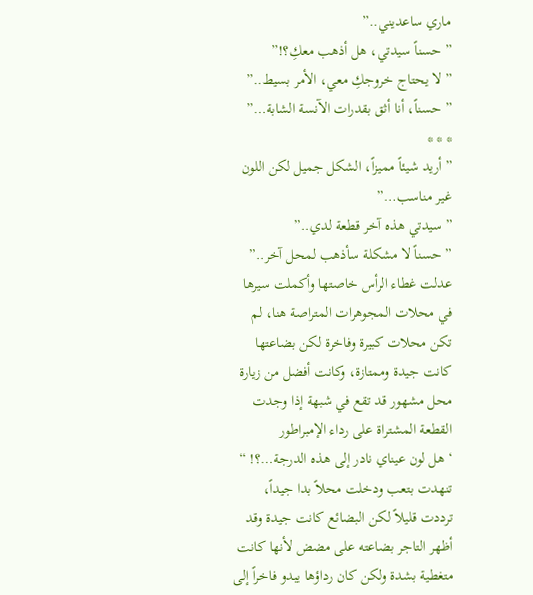ماري ساعديني..”
” حسناً سيدتي، هل أذهب معكِ؟!”
” لا يحتاج خروجكِ معي، الأمر بسيط..”
” حسناً، أنا أثق بقدرات الآنسة الشابة…”
* * *
” أريد شيئاً مميزاً، الشكل جميل لكن اللون غير مناسب…”
” سيدتي هذه آخر قطعة لدي..”
” حسناً لا مشكلة سأذهب لمحل آخر..”
عدلت غطاء الرأس خاصتها وأكملت سيرها في محلات المجوهرات المتراصة هنا، لم تكن محلات كبيرة وفاخرة لكن بضاعتها كانت جيدة وممتازة، وكانت أفضل من زيارة محل مشهور قد تقع في شبهة إذا وجدت القطعة المشتراة على رداء الإمبراطور
‘ هل لون عيناي نادر إلى هذه الدرجة…؟! “
تنهدت بتعب ودخلت محلاً بدا جيداً، ترددت قليلاً لكن البضائع كانت جيدة وقد أظهر التاجر بضاعته على مضض لأنها كانت متغطية بشدة ولكن كان رداؤها يبدو فاخراً إلى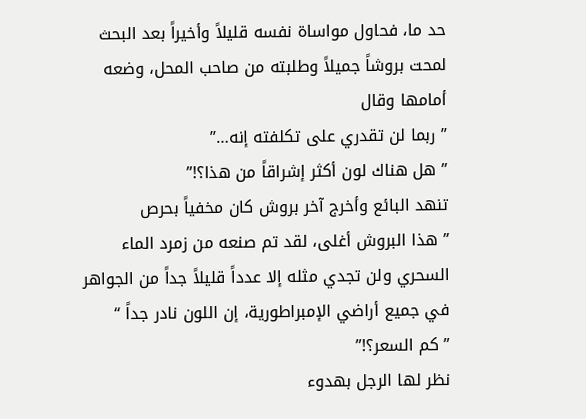حد ما، فحاول مواساة نفسه قليلاً وأخيراً بعد البحث لمحت بروشاً جميلاً وطلبته من صاحب المحل، وضعه أمامها وقال
” ربما لن تقدري على تكلفته إنه…”
” هل هناك لون أكثر إشراقاً من هذا؟!”
تنهد البائع وأخرج آخر بروش كان مخفياً بحرص
” هذا البروش أغلى، لقد تم صنعه من زمرد الماء السحري ولن تجدي مثله إلا عدداً قليلاً جداً من الجواهر في جميع أراضي الإمبراطورية، إن اللون نادر جداً “
” كم السعر؟!”
نظر لها الرجل بهدوء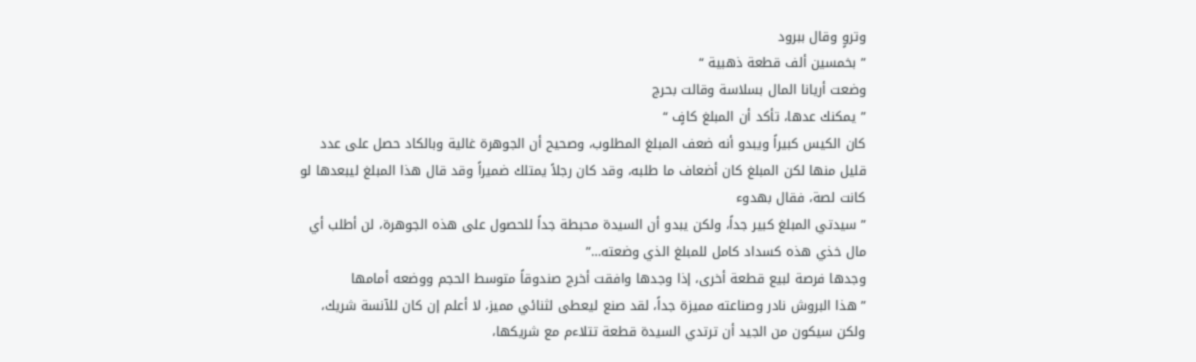وتروٍ وقال ببرود
” بخمسين ألف قطعة ذهبية “
وضعت أريانا المال بسلاسة وقالت بحرج
” يمكنك عدها، تأكد أن المبلغ كافٍ “
كان الكيس كبيراً ويبدو أنه ضعف المبلغ المطلوب، وصحيح أن الجوهرة غالية وبالكاد حصل على عدد قليل منها لكن المبلغ كان أضعاف ما طلبه، وقد كان رجلاً يمتلك ضميراً وقد قال هذا المبلغ ليبعدها لو كانت لصة، فقال بهدوء
” سيدتي المبلغ كبير جداً، ولكن يبدو أن السيدة محبطة جداً للحصول على هذه الجوهرة، لن أطلب أي مال خذي هذه كسداد كامل للمبلغ الذي وضعته…”
وجدها فرصة لبيع قطعة أخرى، إذا وجدها وافقت أخرج صندوقاً متوسط الحجم ووضعه أمامها
” هذا البروش نادر وصناعته مميزة جداً، لقد صنع ليعطى لثنائي مميز، لا أعلم إن كان للآنسة شريك، ولكن سيكون من الجيد أن ترتدي السيدة قطعة تتلاءم مع شريكها،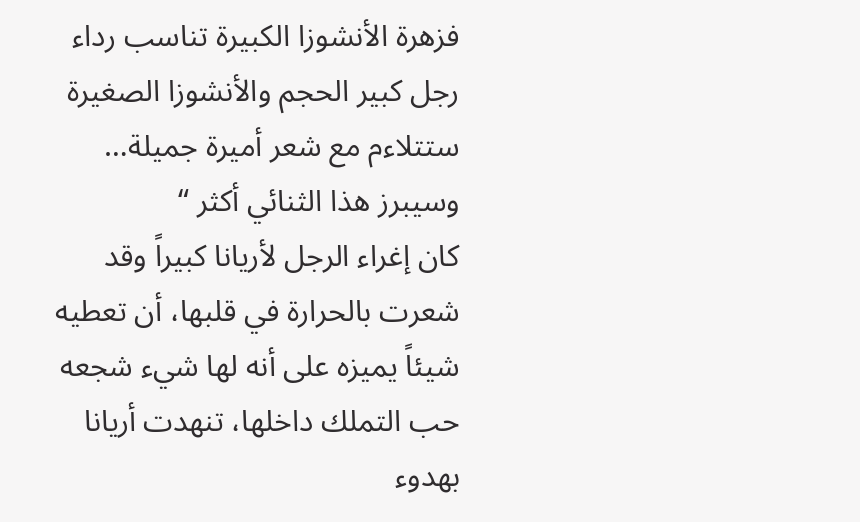فزهرة الأنشوزا الكبيرة تناسب رداء رجل كبير الحجم والأنشوزا الصغيرة ستتلاءم مع شعر أميرة جميلة… وسيبرز هذا الثنائي أكثر “
كان إغراء الرجل لأريانا كبيراً وقد شعرت بالحرارة في قلبها، أن تعطيه شيئاً يميزه على أنه لها شيء شجعه حب التملك داخلها، تنهدت أريانا بهدوء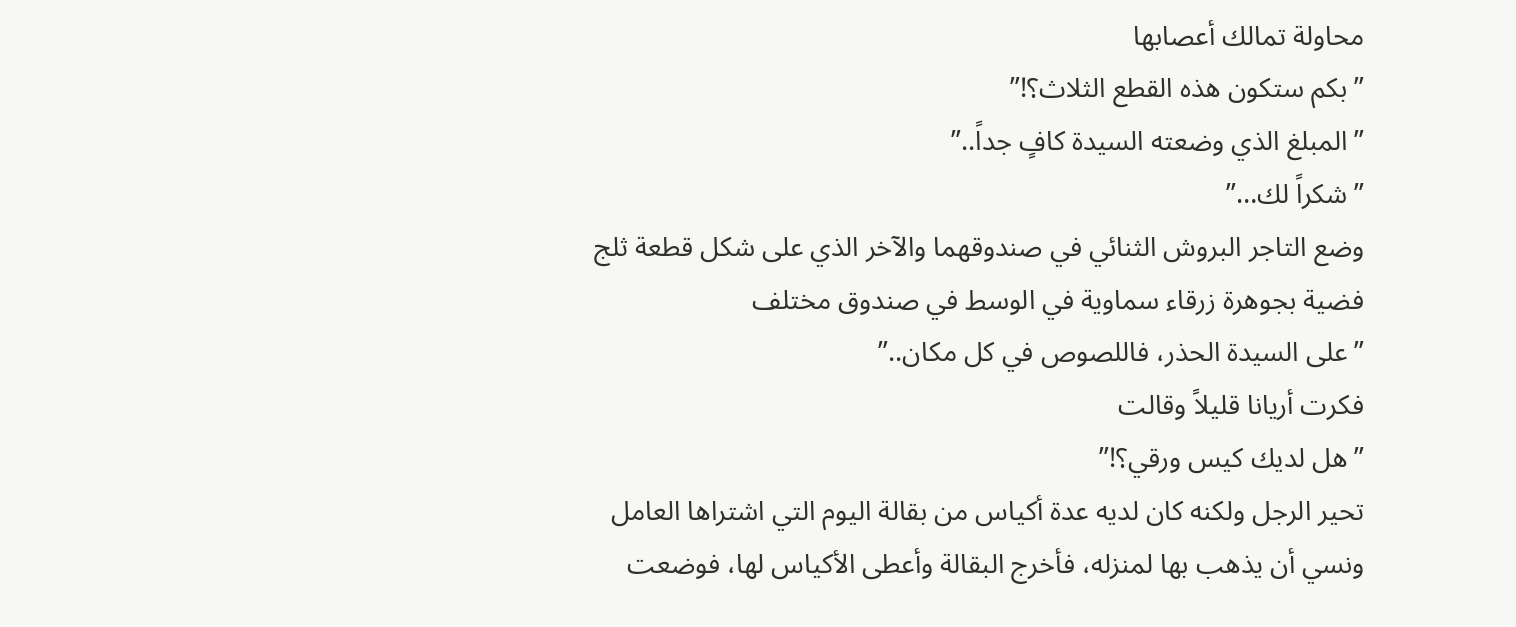محاولة تمالك أعصابها
” بكم ستكون هذه القطع الثلاث؟!”
” المبلغ الذي وضعته السيدة كافٍ جداً..”
” شكراً لك…”
وضع التاجر البروش الثنائي في صندوقهما والآخر الذي على شكل قطعة ثلج فضية بجوهرة زرقاء سماوية في الوسط في صندوق مختلف
” على السيدة الحذر، فاللصوص في كل مكان..”
فكرت أريانا قليلاً وقالت
” هل لديك كيس ورقي؟!”
تحير الرجل ولكنه كان لديه عدة أكياس من بقالة اليوم التي اشتراها العامل ونسي أن يذهب بها لمنزله، فأخرج البقالة وأعطى الأكياس لها، فوضعت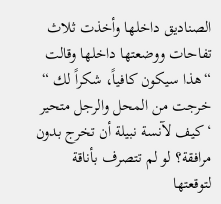الصناديق داخلها وأخذت ثلاث تفاحات ووضعتها داخلها وقالت
“هذا سيكون كافياً، شكراً لك “
خرجت من المحل والرجل متحير
‘ كيف لآنسة نبيلة أن تخرج بدون مرافقة؟ لو لم تتصرف بأناقة لتوقعتها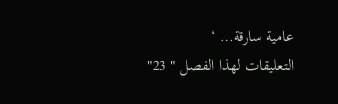عامية سارقة… ‘
التعليقات لهذا الفصل " 23"